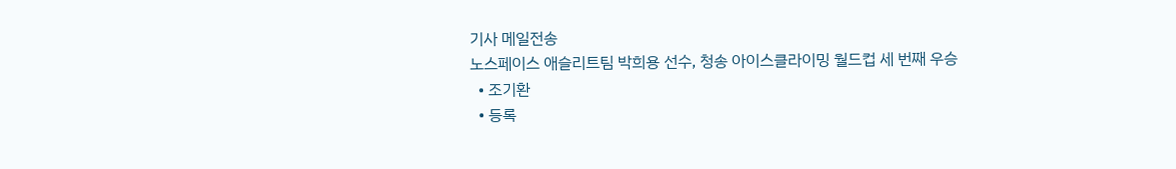기사 메일전송
노스페이스 애슬리트팀 박희용 선수, 청송 아이스클라이밍 월드컵 세 번째 우승
  • 조기환
  • 등록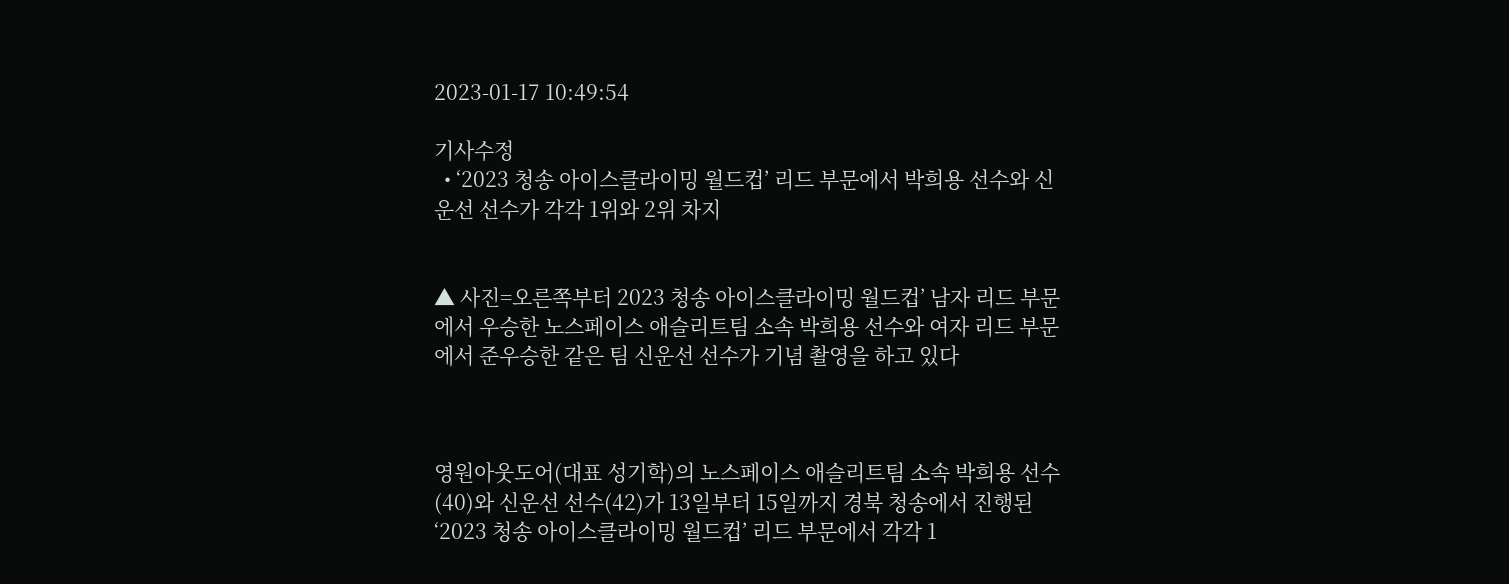2023-01-17 10:49:54

기사수정
  • ‘2023 청송 아이스클라이밍 월드컵’ 리드 부문에서 박희용 선수와 신운선 선수가 각각 1위와 2위 차지


▲ 사진=오른쪽부터 2023 청송 아이스클라이밍 월드컵’ 남자 리드 부문에서 우승한 노스페이스 애슬리트팀 소속 박희용 선수와 여자 리드 부문에서 준우승한 같은 팀 신운선 선수가 기념 촬영을 하고 있다



영원아웃도어(대표 성기학)의 노스페이스 애슬리트팀 소속 박희용 선수(40)와 신운선 선수(42)가 13일부터 15일까지 경북 청송에서 진행된 ‘2023 청송 아이스클라이밍 월드컵’ 리드 부문에서 각각 1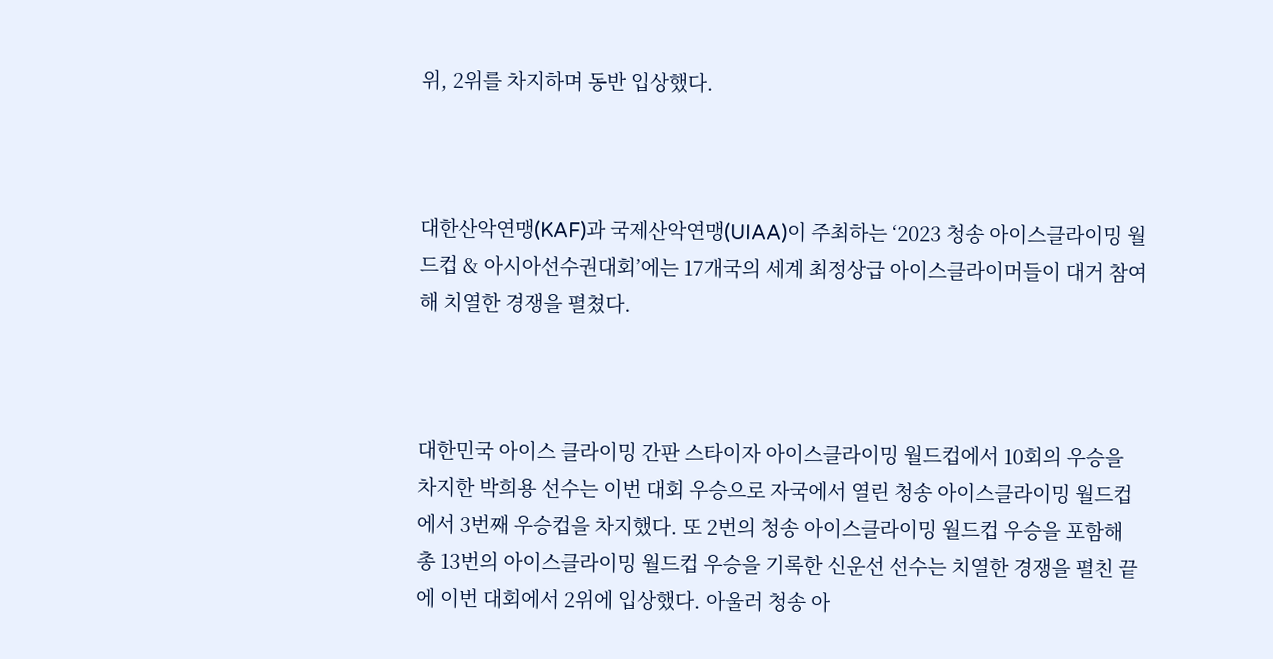위, 2위를 차지하며 동반 입상했다.



대한산악연맹(KAF)과 국제산악연맹(UIAA)이 주최하는 ‘2023 청송 아이스클라이밍 월드컵 & 아시아선수권대회’에는 17개국의 세계 최정상급 아이스클라이머들이 대거 참여해 치열한 경쟁을 펼쳤다.



대한민국 아이스 클라이밍 간판 스타이자 아이스클라이밍 월드컵에서 10회의 우승을 차지한 박희용 선수는 이번 대회 우승으로 자국에서 열린 청송 아이스클라이밍 월드컵에서 3번째 우승컵을 차지했다. 또 2번의 청송 아이스클라이밍 월드컵 우승을 포함해 총 13번의 아이스클라이밍 월드컵 우승을 기록한 신운선 선수는 치열한 경쟁을 펼친 끝에 이번 대회에서 2위에 입상했다. 아울러 청송 아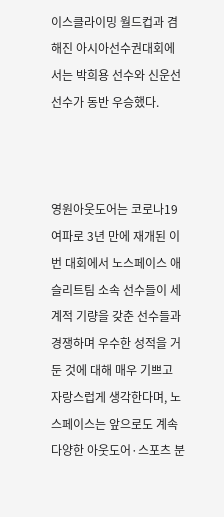이스클라이밍 월드컵과 겸해진 아시아선수권대회에서는 박희용 선수와 신운선 선수가 동반 우승했다.



영원아웃도어는 코로나19 여파로 3년 만에 재개된 이번 대회에서 노스페이스 애슬리트팀 소속 선수들이 세계적 기량을 갖춘 선수들과 경쟁하며 우수한 성적을 거둔 것에 대해 매우 기쁘고 자랑스럽게 생각한다며, 노스페이스는 앞으로도 계속 다양한 아웃도어·스포츠 분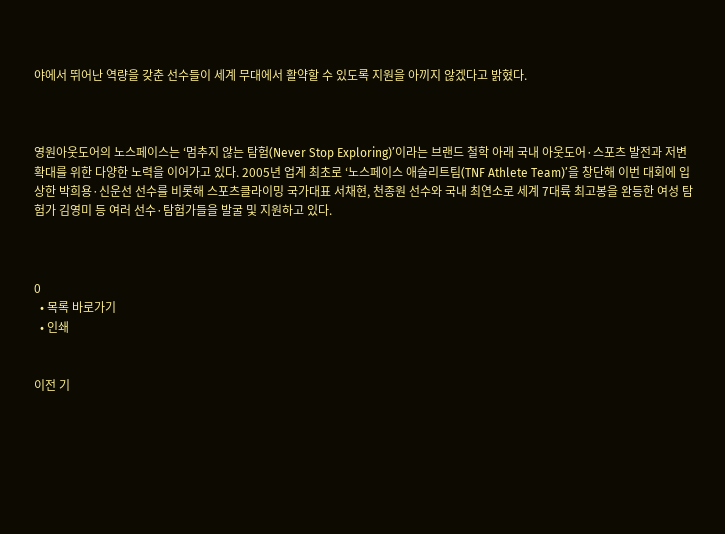야에서 뛰어난 역량을 갖춘 선수들이 세계 무대에서 활약할 수 있도록 지원을 아끼지 않겠다고 밝혔다.



영원아웃도어의 노스페이스는 ‘멈추지 않는 탐험(Never Stop Exploring)’이라는 브랜드 철학 아래 국내 아웃도어·스포츠 발전과 저변 확대를 위한 다양한 노력을 이어가고 있다. 2005년 업계 최초로 ‘노스페이스 애슬리트팀(TNF Athlete Team)’을 창단해 이번 대회에 입상한 박희용·신운선 선수를 비롯해 스포츠클라이밍 국가대표 서채현, 천종원 선수와 국내 최연소로 세계 7대륙 최고봉을 완등한 여성 탐험가 김영미 등 여러 선수·탐험가들을 발굴 및 지원하고 있다.



0
  • 목록 바로가기
  • 인쇄


이전 기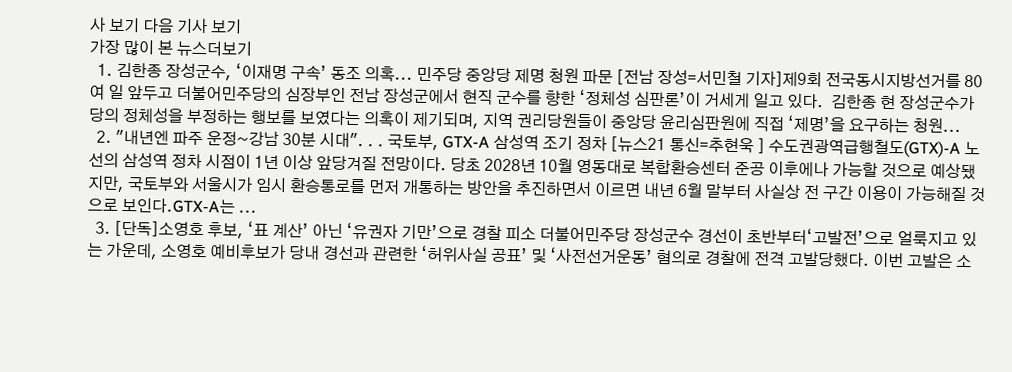사 보기 다음 기사 보기
가장 많이 본 뉴스더보기
  1. 김한종 장성군수, ‘이재명 구속’ 동조 의혹... 민주당 중앙당 제명 청원 파문 [전남 장성=서민철 기자]제9회 전국동시지방선거를 80여 일 앞두고 더불어민주당의 심장부인 전남 장성군에서 현직 군수를 향한 ‘정체성 심판론’이 거세게 일고 있다.  김한종 현 장성군수가 당의 정체성을 부정하는 행보를 보였다는 의혹이 제기되며, 지역 권리당원들이 중앙당 윤리심판원에 직접 ‘제명’을 요구하는 청원...
  2. "내년엔 파주 운정~강남 30분 시대". . . 국토부, GTX-A 삼성역 조기 정차 [뉴스21 통신=추현욱 ] 수도권광역급행철도(GTX)-A 노선의 삼성역 정차 시점이 1년 이상 앞당겨질 전망이다. 당초 2028년 10월 영동대로 복합환승센터 준공 이후에나 가능할 것으로 예상됐지만, 국토부와 서울시가 임시 환승통로를 먼저 개통하는 방안을 추진하면서 이르면 내년 6월 말부터 사실상 전 구간 이용이 가능해질 것으로 보인다.GTX-A는 ...
  3. [단독]소영호 후보, ‘표 계산’ 아닌 ‘유권자 기만’으로 경찰 피소 더불어민주당 장성군수 경선이 초반부터‘고발전’으로 얼룩지고 있는 가운데, 소영호 예비후보가 당내 경선과 관련한 ‘허위사실 공표’ 및 ‘사전선거운동’ 혐의로 경찰에 전격 고발당했다. 이번 고발은 소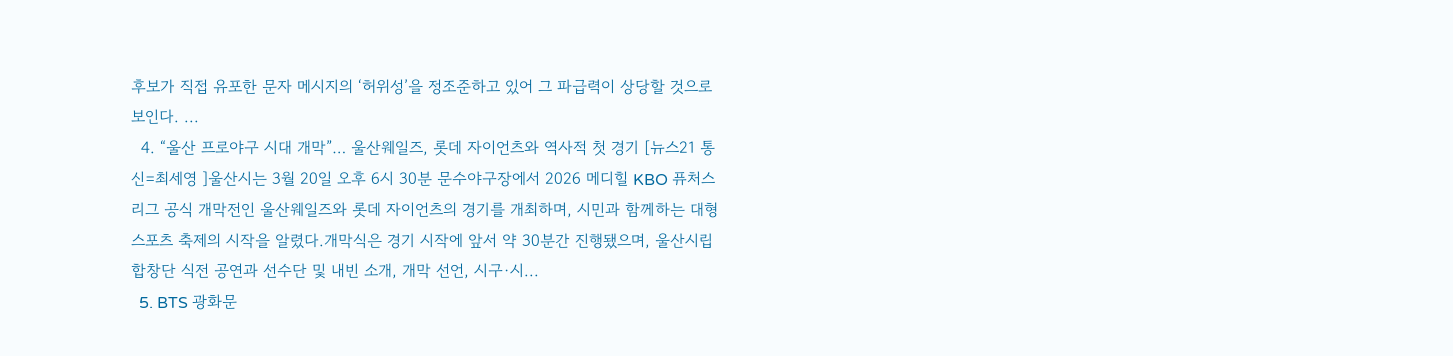후보가 직접 유포한 문자 메시지의 ‘허위성’을 정조준하고 있어 그 파급력이 상당할 것으로 보인다. ...
  4. “울산 프로야구 시대 개막”… 울산웨일즈, 롯데 자이언츠와 역사적 첫 경기 [뉴스21 통신=최세영 ]울산시는 3월 20일 오후 6시 30분 문수야구장에서 2026 메디힐 KBO 퓨처스리그 공식 개막전인 울산웨일즈와 롯데 자이언츠의 경기를 개최하며, 시민과 함께하는 대형 스포츠 축제의 시작을 알렸다.개막식은 경기 시작에 앞서 약 30분간 진행됐으며, 울산시립합창단 식전 공연과 선수단 및 내빈 소개, 개막 선언, 시구·시...
  5. BTS 광화문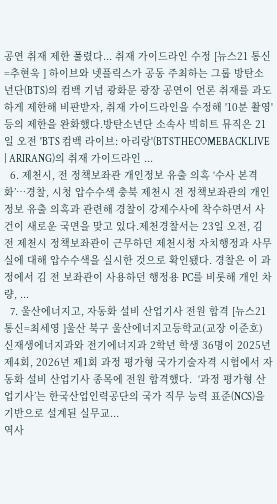공연 취재 제한 풀렸다... 취재 가이드라인 수정 [뉴스21 통신=추현욱 ] 하이브와 넷플릭스가 공동 주최하는 그룹 방탄소년단(BTS)의 컴백 기념 광화문 광장 공연이 언론 취재를 과도하게 제한해 비판받자, 취재 가이드라인을 수정해 '10분 촬영' 등의 제한을 완화했다.방탄소년단 소속사 빅히트 뮤직은 21일 오전 'BTS 컴백 라이브: 아리랑'(BTSTHECOMEBACKLIVE | ARIRANG)의 취재 가이드라인 ...
  6. 제천시, 전 정책보좌관 개인정보 유출 의혹 ‘수사 본격화’…경찰, 시청 압수수색 충북 제천시 전 정책보좌관의 개인정보 유출 의혹과 관련해 경찰이 강제수사에 착수하면서 사건이 새로운 국면을 맞고 있다.제천경찰서는 23일 오전, 김 전 제천시 정책보좌관이 근무하던 제천시청 자치행정과 사무실에 대해 압수수색을 실시한 것으로 확인됐다. 경찰은 이 과정에서 김 전 보좌관이 사용하던 행정용 PC를 비롯해 개인 차량, ...
  7. 울산에너지고, 자동화 설비 산업기사 전원 합격 [뉴스21 통신=최세영 ]울산 북구 울산에너지고등학교(교장 이준호) 신재생에너지과와 전기에너지과 2학년 학생 36명이 2025년 제4회, 2026년 제1회 과정 평가형 국가기술자격 시험에서 자동화 설비 산업기사 종목에 전원 합격했다.  ‘과정 평가형 산업기사’는 한국산업인력공단의 국가 직무 능력 표준(NCS)을 기반으로 설계된 실무교...
역사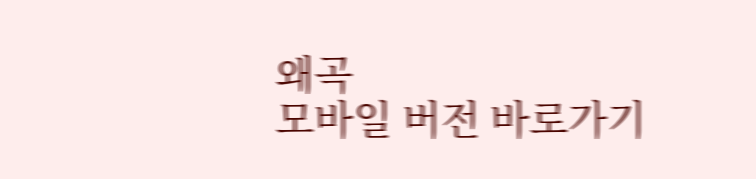왜곡
모바일 버전 바로가기